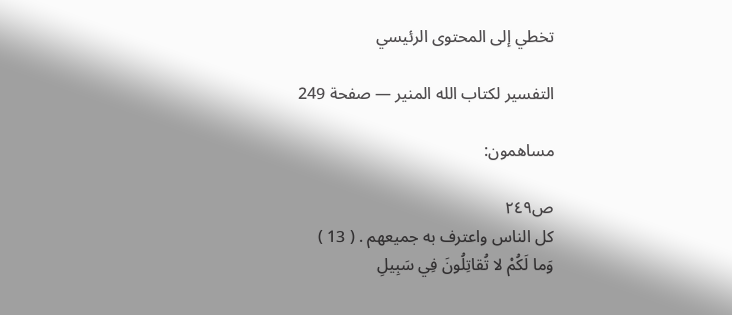تخطي إلى المحتوى الرئيسي

التفسير لكتاب الله المنير — صفحة 249

مساهمون:

ص٢٤٩
كل الناس واعترف به جميعهم . ( 13 )
وَما لَكُمْ لا تُقاتِلُونَ فِي سَبِيلِ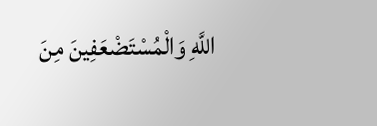اللَّهِ وَالْمُسْتَضْعَفِينَ مِنَ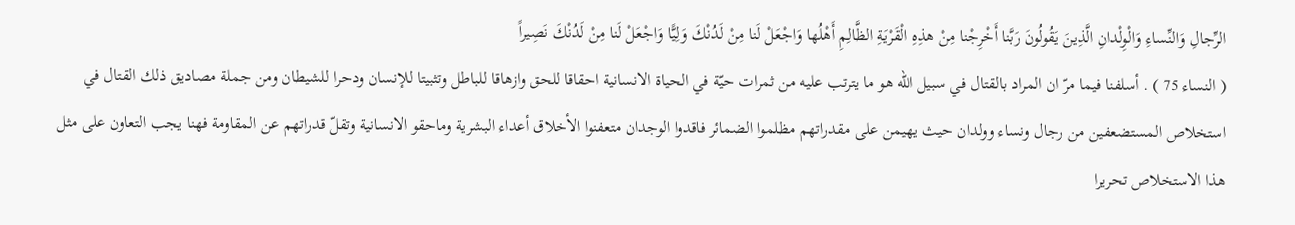الرِّجالِ وَالنِّساءِ وَالْوِلْدانِ الَّذِينَ يَقُولُونَ رَبَّنا أَخْرِجْنا مِنْ هذِهِ الْقَرْيَةِ الظَّالِمِ أَهْلُها وَاجْعَلْ لَنا مِنْ لَدُنْكَ وَلِيًّا وَاجْعَلْ لَنا مِنْ لَدُنْكَ نَصِيراً
( النساء 75 ) . أسلفنا فيما مرّ ان المراد بالقتال في سبيل اللّه هو ما يترتب عليه من ثمرات حيّة في الحياة الانسانية احقاقا للحق وازهاقا للباطل وتثبيتا للإنسان ودحرا للشيطان ومن جملة مصاديق ذلك القتال في استخلاص المستضعفين من رجال ونساء وولدان حيث يهيمن على مقدراتهم مظلموا الضمائر فاقدوا الوجدان متعفنوا الأخلاق أعداء البشرية وماحقو الانسانية وتقلّ قدراتهم عن المقاومة فهنا يجب التعاون على مثل هذا الاستخلاص تحريرا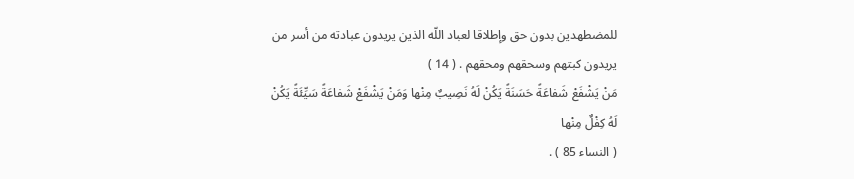للمضطهدين بدون حق وإطلاقا لعباد اللّه الذين يريدون عبادته من أسر من يريدون كبتهم وسحقهم ومحقهم . ( 14 )
مَنْ يَشْفَعْ شَفاعَةً حَسَنَةً يَكُنْ لَهُ نَصِيبٌ مِنْها وَمَنْ يَشْفَعْ شَفاعَةً سَيِّئَةً يَكُنْ لَهُ كِفْلٌ مِنْها
( النساء 85 ) .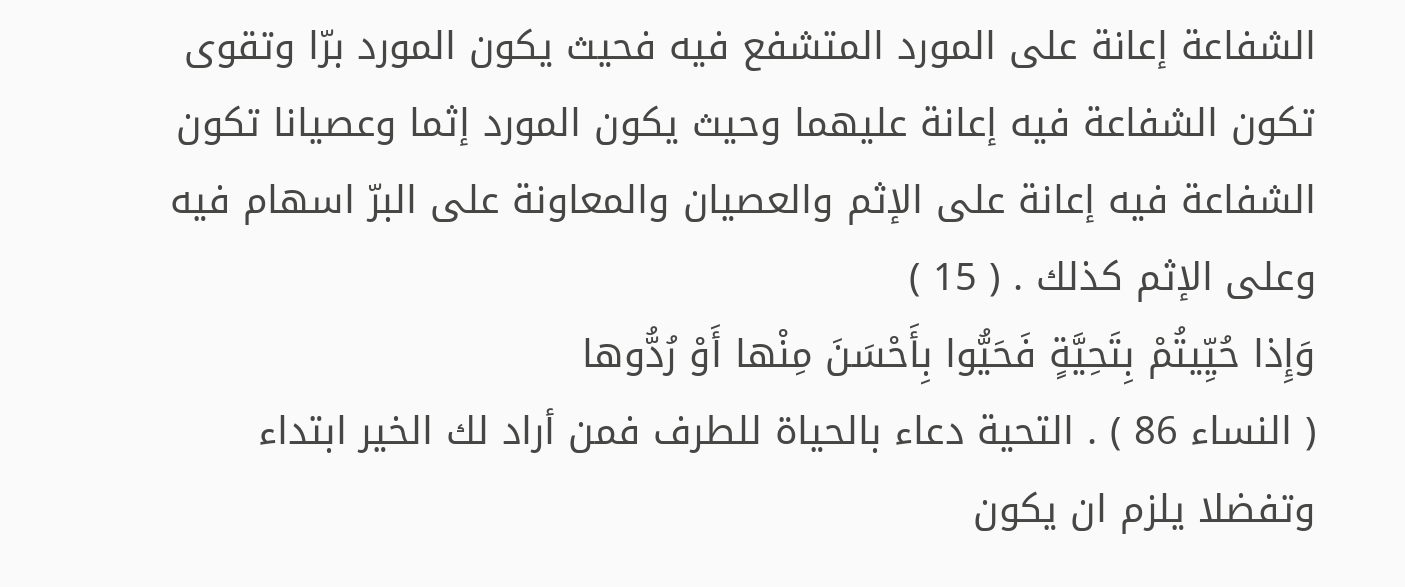الشفاعة إعانة على المورد المتشفع فيه فحيث يكون المورد برّا وتقوى تكون الشفاعة فيه إعانة عليهما وحيث يكون المورد إثما وعصيانا تكون الشفاعة فيه إعانة على الإثم والعصيان والمعاونة على البرّ اسهام فيه وعلى الإثم كذلك . ( 15 )
وَإِذا حُيِّيتُمْ بِتَحِيَّةٍ فَحَيُّوا بِأَحْسَنَ مِنْها أَوْ رُدُّوها
( النساء 86 ) . التحية دعاء بالحياة للطرف فمن أراد لك الخير ابتداء وتفضلا يلزم ان يكون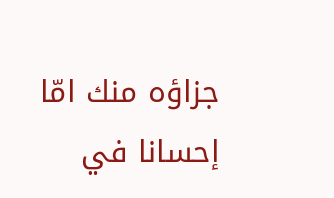جزاؤه منك امّا إحسانا في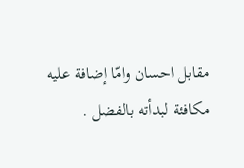مقابل احسان وامّا إضافة عليه مكافئة لبدأته بالفضل .